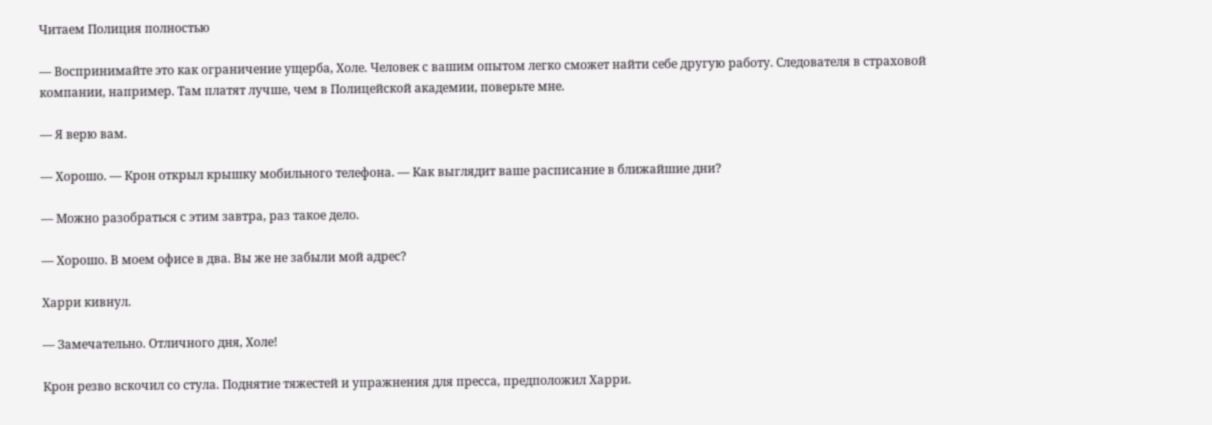Читаем Полиция полностью

— Воспринимайте это как ограничение ущерба, Холе. Человек с вашим опытом легко сможет найти себе другую работу. Следователя в страховой компании, например. Там платят лучше, чем в Полицейской академии, поверьте мне.

— Я верю вам.

— Хорошо. — Крон открыл крышку мобильного телефона. — Как выглядит ваше расписание в ближайшие дни?

— Можно разобраться с этим завтра, раз такое дело.

— Хорошо. В моем офисе в два. Вы же не забыли мой адрес?

Харри кивнул.

— Замечательно. Отличного дня, Холе!

Крон резво вскочил со стула. Поднятие тяжестей и упражнения для пресса, предположил Харри.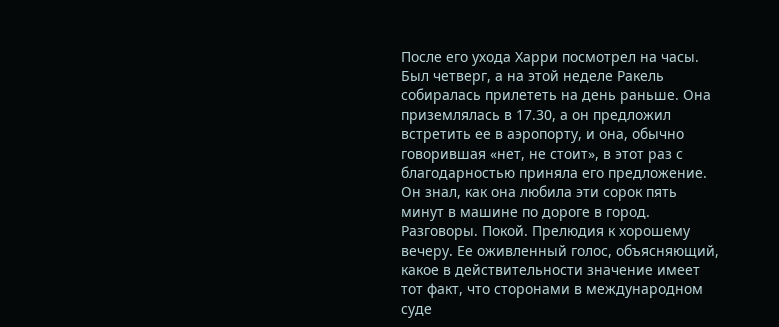После его ухода Харри посмотрел на часы. Был четверг, а на этой неделе Ракель собиралась прилететь на день раньше. Она приземлялась в 17.30, а он предложил встретить ее в аэропорту, и она, обычно говорившая «нет, не стоит», в этот раз с благодарностью приняла его предложение. Он знал, как она любила эти сорок пять минут в машине по дороге в город. Разговоры. Покой. Прелюдия к хорошему вечеру. Ее оживленный голос, объясняющий, какое в действительности значение имеет тот факт, что сторонами в международном суде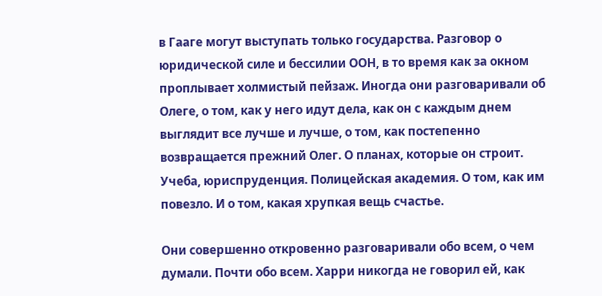в Гааге могут выступать только государства. Разговор о юридической силе и бессилии ООН, в то время как за окном проплывает холмистый пейзаж. Иногда они разговаривали об Олеге, о том, как у него идут дела, как он с каждым днем выглядит все лучше и лучше, о том, как постепенно возвращается прежний Олег. О планах, которые он строит. Учеба, юриспруденция. Полицейская академия. О том, как им повезло. И о том, какая хрупкая вещь счастье.

Они совершенно откровенно разговаривали обо всем, о чем думали. Почти обо всем. Харри никогда не говорил ей, как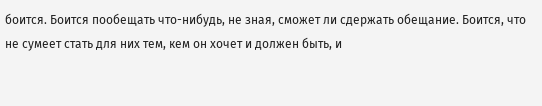боится. Боится пообещать что-нибудь, не зная, сможет ли сдержать обещание. Боится, что не сумеет стать для них тем, кем он хочет и должен быть, и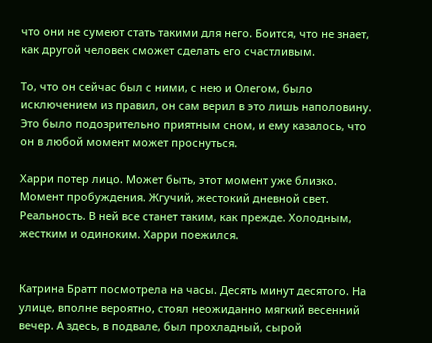что они не сумеют стать такими для него. Боится, что не знает, как другой человек сможет сделать его счастливым.

То, что он сейчас был с ними, с нею и Олегом, было исключением из правил, он сам верил в это лишь наполовину. Это было подозрительно приятным сном, и ему казалось, что он в любой момент может проснуться.

Харри потер лицо. Может быть, этот момент уже близко. Момент пробуждения. Жгучий, жестокий дневной свет. Реальность. В ней все станет таким, как прежде. Холодным, жестким и одиноким. Харри поежился.


Катрина Братт посмотрела на часы. Десять минут десятого. На улице, вполне вероятно, стоял неожиданно мягкий весенний вечер. А здесь, в подвале, был прохладный, сырой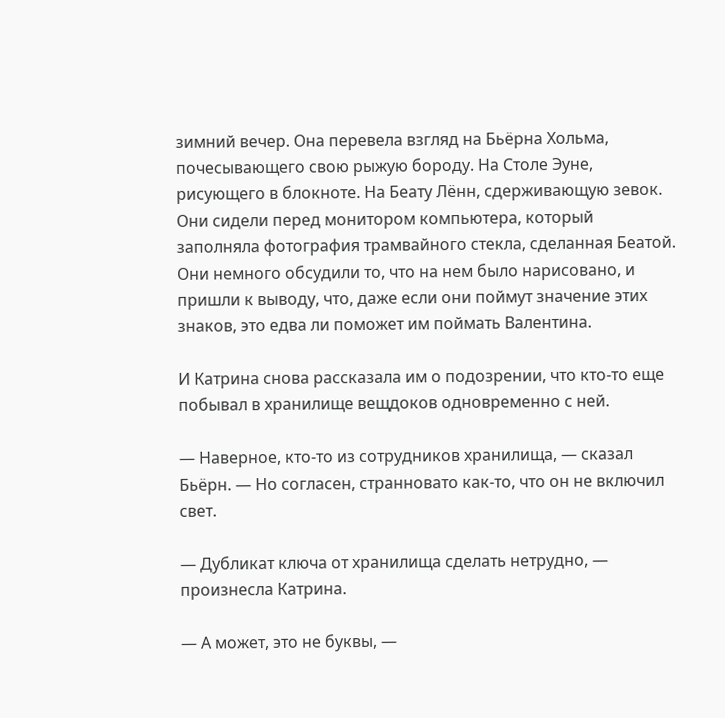зимний вечер. Она перевела взгляд на Бьёрна Хольма, почесывающего свою рыжую бороду. На Столе Эуне, рисующего в блокноте. На Беату Лённ, сдерживающую зевок. Они сидели перед монитором компьютера, который заполняла фотография трамвайного стекла, сделанная Беатой. Они немного обсудили то, что на нем было нарисовано, и пришли к выводу, что, даже если они поймут значение этих знаков, это едва ли поможет им поймать Валентина.

И Катрина снова рассказала им о подозрении, что кто-то еще побывал в хранилище вещдоков одновременно с ней.

— Наверное, кто-то из сотрудников хранилища, — сказал Бьёрн. — Но согласен, странновато как-то, что он не включил свет.

— Дубликат ключа от хранилища сделать нетрудно, — произнесла Катрина.

— А может, это не буквы, —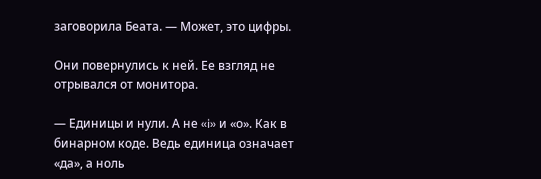заговорила Беата. — Может, это цифры.

Они повернулись к ней. Ее взгляд не отрывался от монитора.

— Единицы и нули. А не «i» и «о». Как в бинарном коде. Ведь единица означает «да», а ноль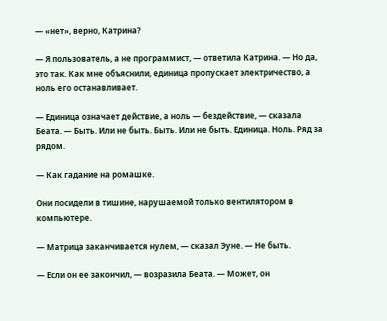— «нет», верно, Катрина?

— Я пользователь, а не программист, — ответила Катрина. — Но да, это так. Как мне объяснили, единица пропускает электричество, а ноль его останавливает.

— Единица означает действие, а ноль — бездействие, — сказала Беата. — Быть. Или не быть. Быть. Или не быть. Единица. Ноль. Ряд за рядом.

— Как гадание на ромашке.

Они посидели в тишине, нарушаемой только вентилятором в компьютере.

— Матрица заканчивается нулем, — сказал Эуне. — Не быть.

— Если он ее закончил, — возразила Беата. — Может, он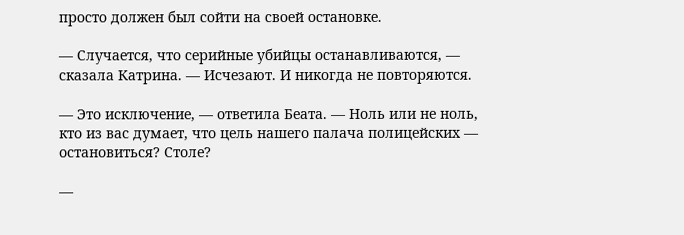просто должен был сойти на своей остановке.

— Случается, что серийные убийцы останавливаются, — сказала Катрина. — Исчезают. И никогда не повторяются.

— Это исключение, — ответила Беата. — Ноль или не ноль, кто из вас думает, что цель нашего палача полицейских — остановиться? Столе?

—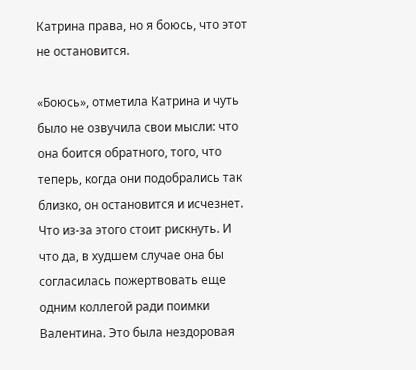Катрина права, но я боюсь, что этот не остановится.

«Боюсь», отметила Катрина и чуть было не озвучила свои мысли: что она боится обратного, того, что теперь, когда они подобрались так близко, он остановится и исчезнет. Что из-за этого стоит рискнуть. И что да, в худшем случае она бы согласилась пожертвовать еще одним коллегой ради поимки Валентина. Это была нездоровая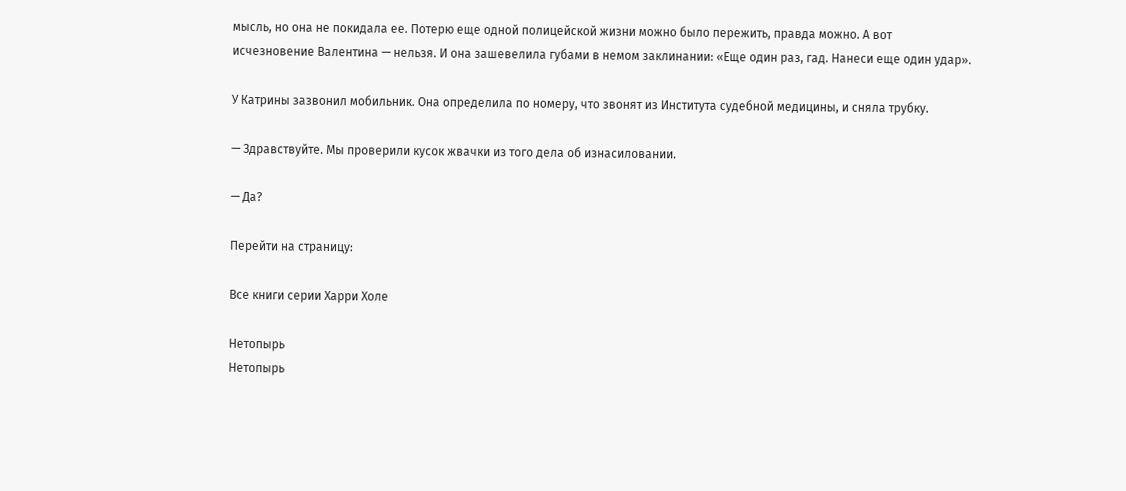мысль, но она не покидала ее. Потерю еще одной полицейской жизни можно было пережить, правда можно. А вот исчезновение Валентина — нельзя. И она зашевелила губами в немом заклинании: «Еще один раз, гад. Нанеси еще один удар».

У Катрины зазвонил мобильник. Она определила по номеру, что звонят из Института судебной медицины, и сняла трубку.

— Здравствуйте. Мы проверили кусок жвачки из того дела об изнасиловании.

— Да?

Перейти на страницу:

Все книги серии Харри Холе

Нетопырь
Нетопырь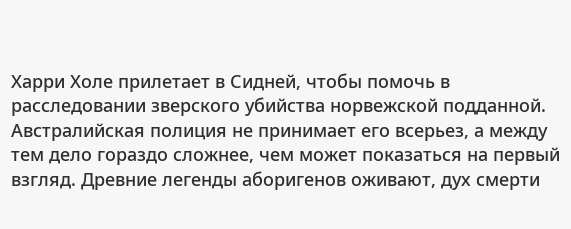Харри Холе прилетает в Сидней, чтобы помочь в расследовании зверского убийства норвежской подданной. Австралийская полиция не принимает его всерьез, а между тем дело гораздо сложнее, чем может показаться на первый взгляд. Древние легенды аборигенов оживают, дух смерти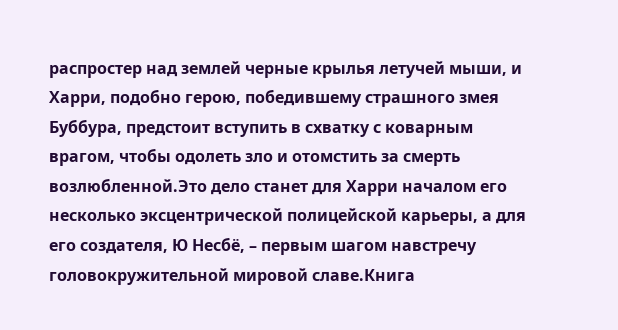распростер над землей черные крылья летучей мыши, и Харри, подобно герою, победившему страшного змея Буббура, предстоит вступить в схватку с коварным врагом, чтобы одолеть зло и отомстить за смерть возлюбленной.Это дело станет для Харри началом его несколько эксцентрической полицейской карьеры, а для его создателя, Ю Несбё, – первым шагом навстречу головокружительной мировой славе.Книга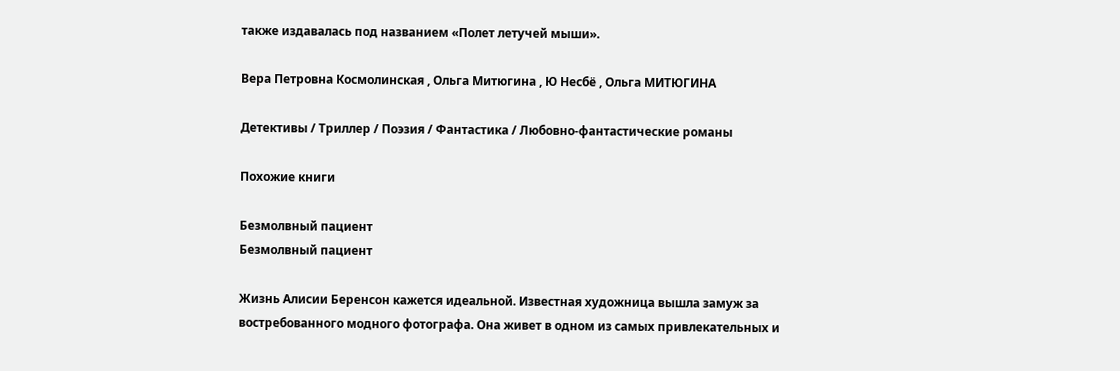также издавалась под названием «Полет летучей мыши».

Вера Петровна Космолинская , Ольга Митюгина , Ю Несбё , Ольга МИТЮГИНА

Детективы / Триллер / Поэзия / Фантастика / Любовно-фантастические романы

Похожие книги

Безмолвный пациент
Безмолвный пациент

Жизнь Алисии Беренсон кажется идеальной. Известная художница вышла замуж за востребованного модного фотографа. Она живет в одном из самых привлекательных и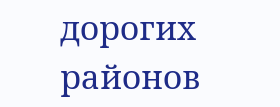дорогих районов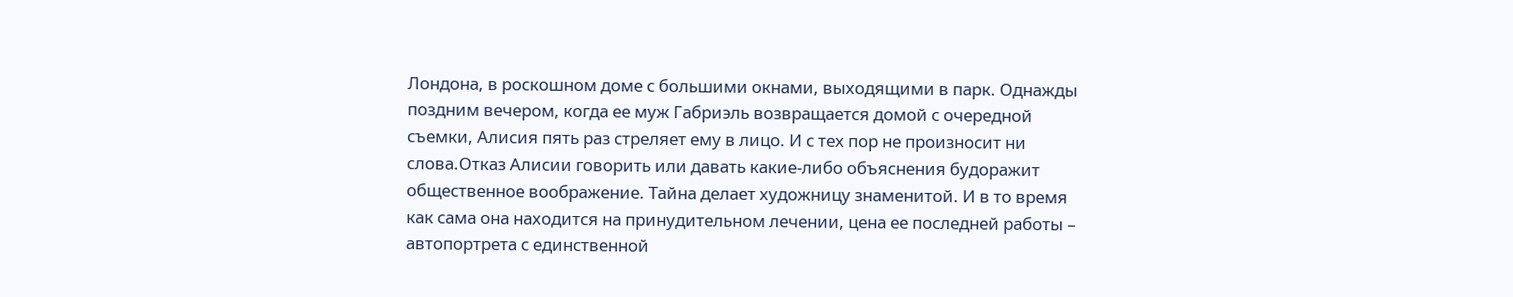Лондона, в роскошном доме с большими окнами, выходящими в парк. Однажды поздним вечером, когда ее муж Габриэль возвращается домой с очередной съемки, Алисия пять раз стреляет ему в лицо. И с тех пор не произносит ни слова.Отказ Алисии говорить или давать какие-либо объяснения будоражит общественное воображение. Тайна делает художницу знаменитой. И в то время как сама она находится на принудительном лечении, цена ее последней работы – автопортрета с единственной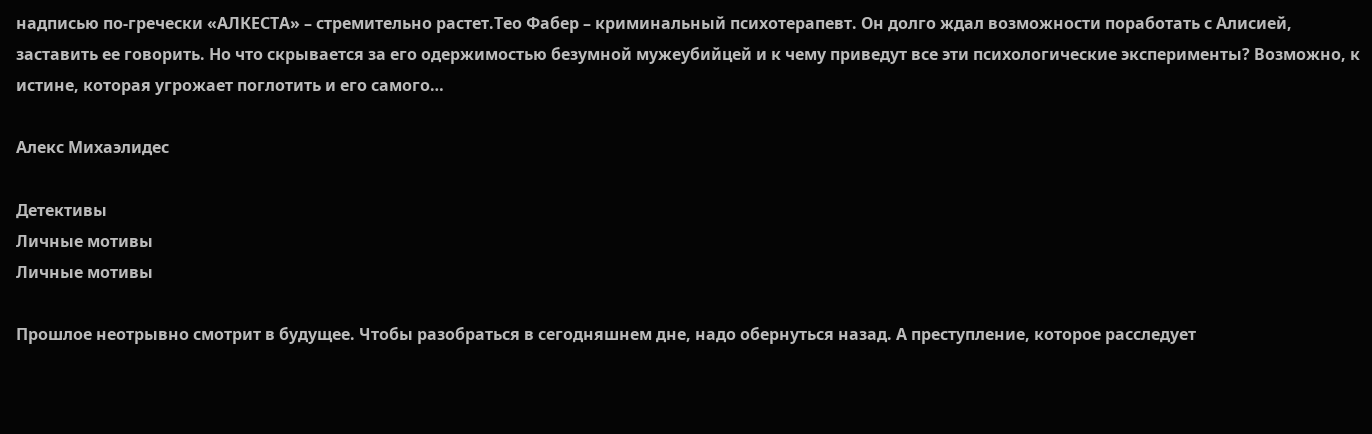надписью по-гречески «АЛКЕСТА» – стремительно растет.Тео Фабер – криминальный психотерапевт. Он долго ждал возможности поработать с Алисией, заставить ее говорить. Но что скрывается за его одержимостью безумной мужеубийцей и к чему приведут все эти психологические эксперименты? Возможно, к истине, которая угрожает поглотить и его самого…

Алекс Михаэлидес

Детективы
Личные мотивы
Личные мотивы

Прошлое неотрывно смотрит в будущее. Чтобы разобраться в сегодняшнем дне, надо обернуться назад. А преступление, которое расследует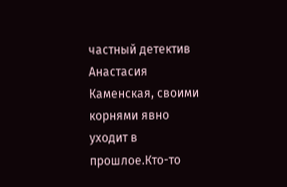частный детектив Анастасия Каменская, своими корнями явно уходит в прошлое.Кто-то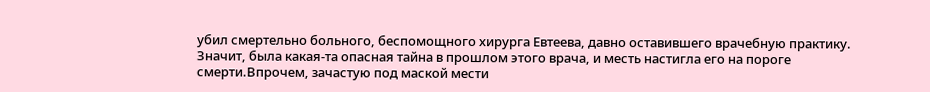убил смертельно больного, беспомощного хирурга Евтеева, давно оставившего врачебную практику. Значит, была какая-та опасная тайна в прошлом этого врача, и месть настигла его на пороге смерти.Впрочем, зачастую под маской мести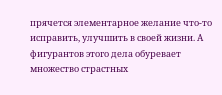прячется элементарное желание что-то исправить, улучшить в своей жизни. А фигурантов этого дела обуревает множество страстных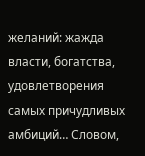желаний: жажда власти, богатства, удовлетворения самых причудливых амбиций… Словом,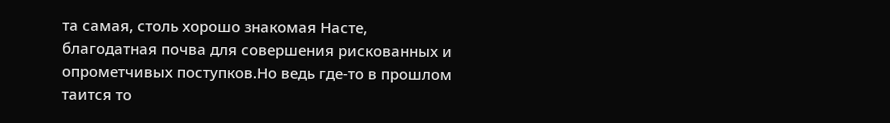та самая, столь хорошо знакомая Насте, благодатная почва для совершения рискованных и опрометчивых поступков.Но ведь где-то в прошлом таится то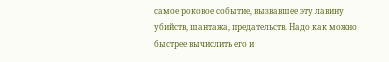самое роковое событие, вызвавшее эту лавину убийств, шантажа, предательств. Надо как можно быстрее вычислить его и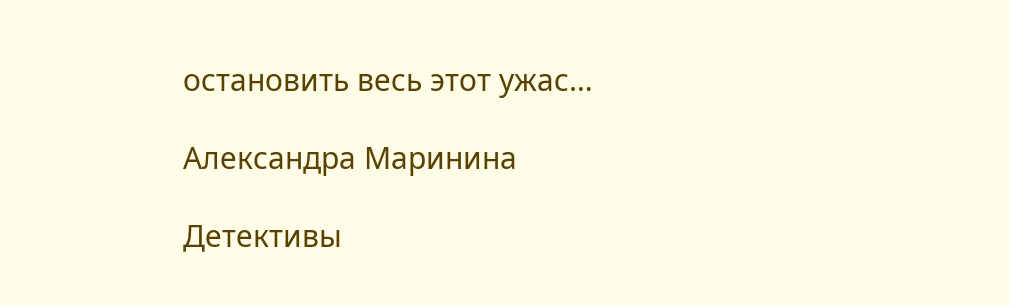остановить весь этот ужас…

Александра Маринина

Детективы